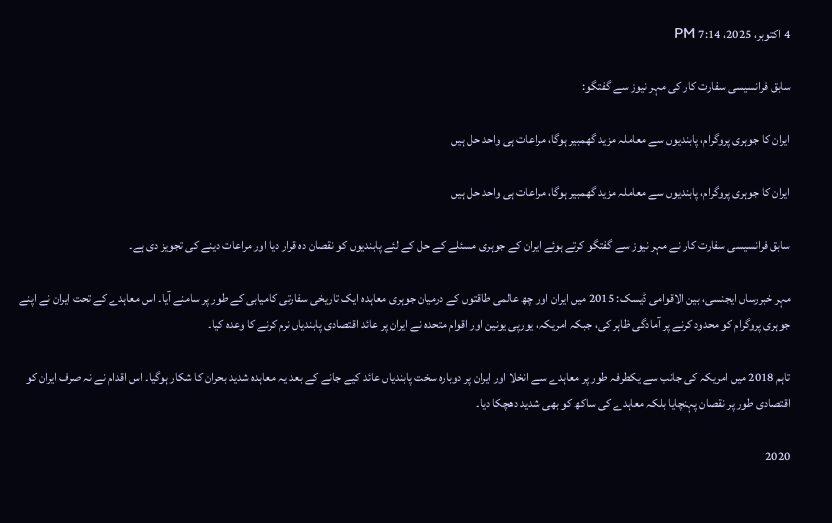4 اکتوبر، 2025، 7:14 PM

سابق فرانسیسی سفارت کار کی مہر نیوز سے گفتگو:

ایران کا جوہری پروگرام، پابندیوں سے معاملہ مزید گھمبیر ہوگا، مراعات ہی واحد حل ہیں

ایران کا جوہری پروگرام، پابندیوں سے معاملہ مزید گھمبیر ہوگا، مراعات ہی واحد حل ہیں

سابق فرانسیسی سفارت کار نے مہر نیوز سے گفتگو کرتے ہوئے ایران کے جوہری مسئلے کے حل کے لئے پابندیوں کو نقصان دہ قرار دیا اور مراعات دینے کی تجویز دی ہے۔

مہر خبررساں ایجنسی، بین الاقوامی ڈیسک: 2015 میں ایران اور چھ عالمی طاقتوں کے درمیان جوہری معاہدہ ایک تاریخی سفارتی کامیابی کے طور پر سامنے آیا۔ اس معاہدے کے تحت ایران نے اپنے جوہری پروگرام کو محدود کرنے پر آمادگی ظاہر کی، جبکہ امریکہ، یورپی یونین اور اقوام متحدہ نے ایران پر عائد اقتصادی پابندیاں نرم کرنے کا وعدہ کیا۔

تاہم 2018 میں امریکہ کی جانب سے یکطرفہ طور پر معاہدے سے انخلا اور ایران پر دوبارہ سخت پابندیاں عائد کیے جانے کے بعد یہ معاہدہ شدید بحران کا شکار ہوگیا۔ اس اقدام نے نہ صرف ایران کو اقتصادی طور پر نقصان پہنچایا بلکہ معاہدے کی ساکھ کو بھی شدید دھچکا دیا۔

2020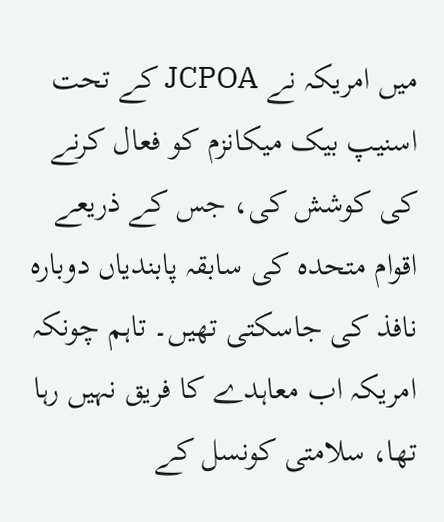میں امریکہ نے JCPOA کے تحت اسنیپ بیک میکانزم کو فعال کرنے کی کوشش کی، جس کے ذریعے اقوام متحدہ کی سابقہ پابندیاں دوبارہ نافذ کی جاسکتی تھیں۔ تاہم چونکہ امریکہ اب معاہدے کا فریق نہیں رہا تھا، سلامتی کونسل کے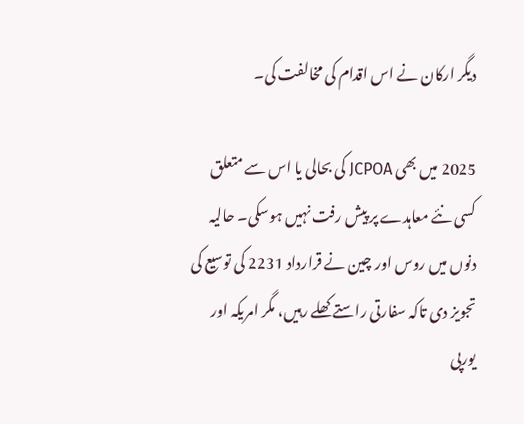دیگر ارکان نے اس اقدام کی مخالفت کی۔

2025 میں بھی JCPOA کی بحالی یا اس سے متعلق کسی نئے معاہدے پر پیش رفت نہیں ہوسکی۔ حالیہ دنوں میں روس اور چین نے قرارداد 2231 کی توسیع کی تجویز دی تاکہ سفارتی راستے کھلے رہیں، مگر امریکہ اور یورپی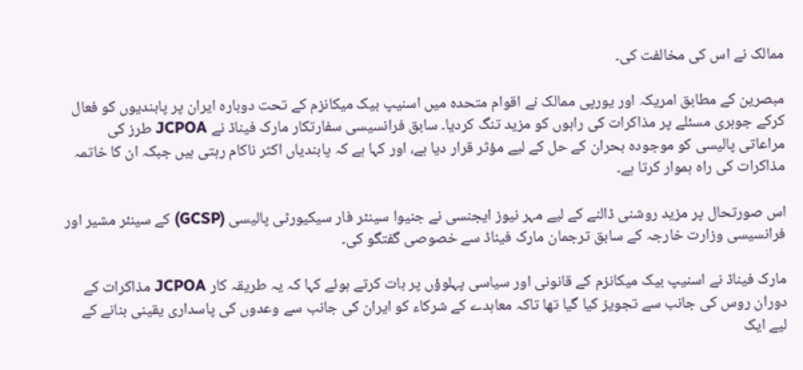ممالک نے اس کی مخالفت کی۔

مبصرین کے مطابق امریکہ اور یورپی ممالک نے اقوام متحدہ میں اسنیپ بیک میکانزم کے تحت دوبارہ ایران پر پابندیوں کو فعال کرکے جوہری مسئلے پر مذاکرات کی راہوں کو مزید تنگ کردیا۔ سابق فرانسیسی سفارتکار مارک فیناڈ نے JCPOA طرز کی مراعاتی پالیسی کو موجودہ بحران کے حل کے لیے مؤثر قرار دیا ہے، اور کہا ہے کہ پابندیاں اکثر ناکام رہتی ہیں جبکہ ان کا خاتمہ مذاکرات کی راہ ہموار کرتا ہے۔

اس صورتحال پر مزید روشنی ڈالنے کے لیے مہر نیوز ایجنسی نے جنیوا سینٹر فار سیکیورٹی پالیسی (GCSP) کے سینئر مشیر اور فرانسیسی وزارت خارجہ کے سابق ترجمان مارک فیناڈ سے خصوصی گفتگو کی۔

مارک فیناڈ نے اسنیپ بیک میکانزم کے قانونی اور سیاسی پہلوؤں پر بات کرتے ہوئے کہا کہ یہ طریقہ کار JCPOA مذاکرات کے دوران روس کی جانب سے تجویز کیا گیا تھا تاکہ معاہدے کے شرکاء کو ایران کی جانب سے وعدوں کی پاسداری یقینی بنانے کے لیے ایک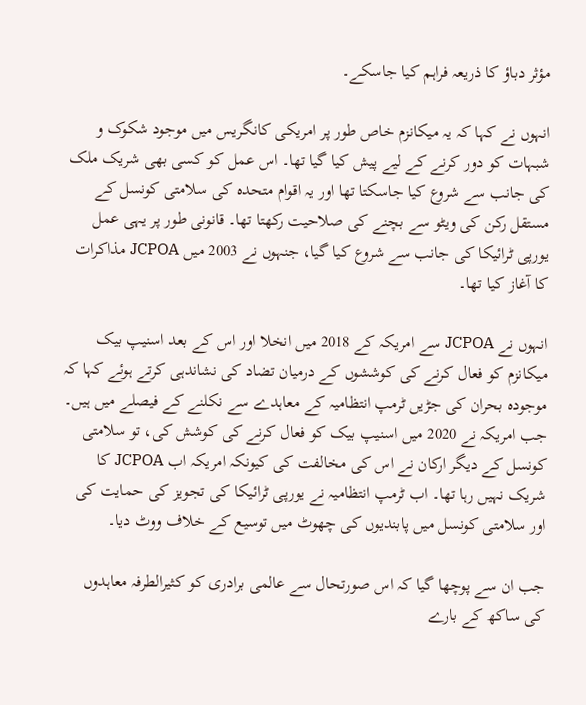مؤثر دباؤ کا ذریعہ فراہم کیا جاسکے۔

انہوں نے کہا کہ یہ میکانزم خاص طور پر امریکی کانگریس میں موجود شکوک و شبہات کو دور کرنے کے لیے پیش کیا گیا تھا۔ اس عمل کو کسی بھی شریک ملک کی جانب سے شروع کیا جاسکتا تھا اور یہ اقوام متحدہ کی سلامتی کونسل کے مستقل رکن کی ویٹو سے بچنے کی صلاحیت رکھتا تھا۔ قانونی طور پر یہی عمل یورپی ٹرائیکا کی جانب سے شروع کیا گیا، جنہوں نے 2003 میں JCPOA مذاکرات کا آغاز کیا تھا۔

انہوں نے JCPOA سے امریکہ کے 2018 میں انخلا اور اس کے بعد اسنیپ بیک میکانزم کو فعال کرنے کی کوششوں کے درمیان تضاد کی نشاندہی کرتے ہوئے کہا کہ موجودہ بحران کی جڑیں ٹرمپ انتظامیہ کے معاہدے سے نکلنے کے فیصلے میں ہیں۔ جب امریکہ نے 2020 میں اسنیپ بیک کو فعال کرنے کی کوشش کی، تو سلامتی کونسل کے دیگر ارکان نے اس کی مخالفت کی کیونکہ امریکہ اب JCPOA کا شریک نہیں رہا تھا۔ اب ٹرمپ انتظامیہ نے یورپی ٹرائیکا کی تجویز کی حمایت کی اور سلامتی کونسل میں پابندیوں کی چھوٹ میں توسیع کے خلاف ووٹ دیا۔

جب ان سے پوچھا گیا کہ اس صورتحال سے عالمی برادری کو کثیرالطرفہ معاہدوں کی ساکھ کے بارے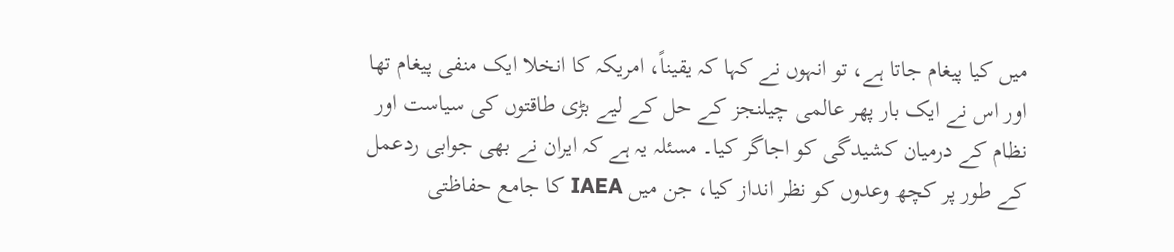میں کیا پیغام جاتا ہے، تو انہوں نے کہا کہ یقیناً، امریکہ کا انخلا ایک منفی پیغام تھا اور اس نے ایک بار پھر عالمی چیلنجز کے حل کے لیے بڑی طاقتوں کی سیاست اور نظام کے درمیان کشیدگی کو اجاگر کیا۔ مسئلہ یہ ہے کہ ایران نے بھی جوابی ردعمل کے طور پر کچھ وعدوں کو نظر انداز کیا، جن میں IAEA کا جامع حفاظتی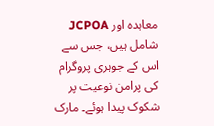معاہدہ اور JCPOA شامل ہیں، جس سے اس کے جوہری پروگرام کی پرامن نوعیت پر شکوک پیدا ہوئے۔ مارک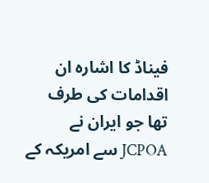فیناڈ کا اشارہ ان اقدامات کی طرف تھا جو ایران نے JCPOA سے امریکہ کے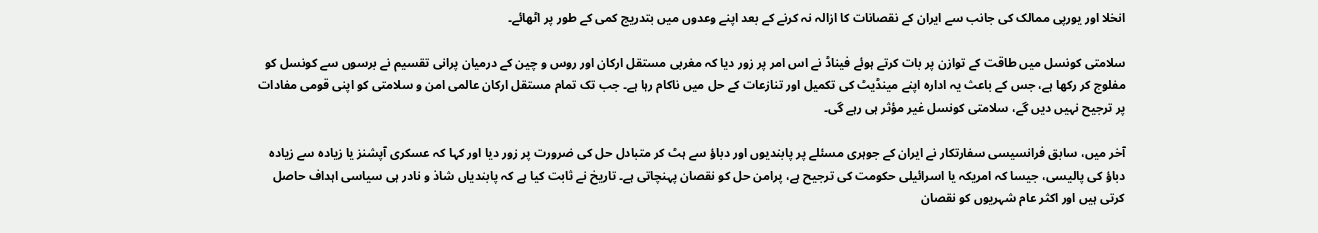انخلا اور یورپی ممالک کی جانب سے ایران کے نقصانات کا ازالہ نہ کرنے کے بعد اپنے وعدوں میں بتدریج کمی کے طور پر اٹھائے۔

سلامتی کونسل میں طاقت کے توازن پر بات کرتے ہوئے فیناڈ نے اس امر پر زور دیا کہ مغربی مستقل ارکان اور روس و چین کے درمیان پرانی تقسیم نے برسوں سے کونسل کو مفلوج کر رکھا ہے، جس کے باعث یہ ادارہ اپنے مینڈیٹ کی تکمیل اور تنازعات کے حل میں ناکام رہا ہے۔ جب تک تمام مستقل ارکان عالمی امن و سلامتی کو اپنی قومی مفادات پر ترجیح نہیں دیں گے، سلامتی کونسل غیر مؤثر ہی رہے گی۔

آخر میں، سابق فرانسیسی سفارتکار نے ایران کے جوہری مسئلے پر پابندیوں اور دباؤ سے ہٹ کر متبادل حل کی ضرورت پر زور دیا اور کہا کہ عسکری آپشنز یا زیادہ سے زیادہ دباؤ کی پالیسی، جیسا کہ امریکہ یا اسرائیلی حکومت کی ترجیح ہے، پرامن حل کو نقصان پہنچاتی ہے۔ تاریخ نے ثابت کیا ہے کہ پابندیاں شاذ و نادر ہی سیاسی اہداف حاصل کرتی ہیں اور اکثر عام شہریوں کو نقصان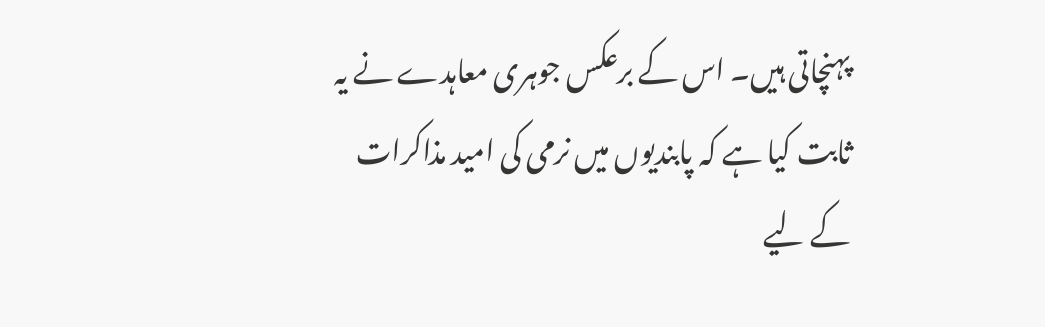پہنچاتی ہیں۔ اس کے برعکس جوہری معاہدے نے یہ ثابت کیا ہے کہ پابندیوں میں نرمی کی امید مذاکرات کے لیے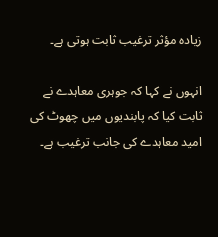زیادہ مؤثر ترغیب ثابت ہوتی ہے۔

انہوں نے کہا کہ جوہری معاہدے نے ثابت کیا کہ پابندیوں میں چھوٹ کی امید معاہدے کی جانب ترغیب ہے۔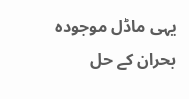یہی ماڈل موجودہ بحران کے حل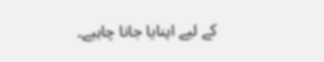کے لیے اپنایا جانا چاہیے۔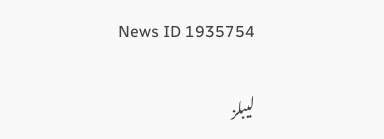News ID 1935754

لیبلز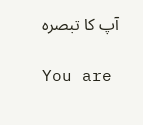آپ کا تبصرہ

You are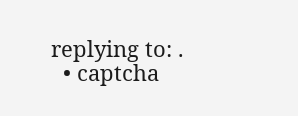replying to: .
  • captcha